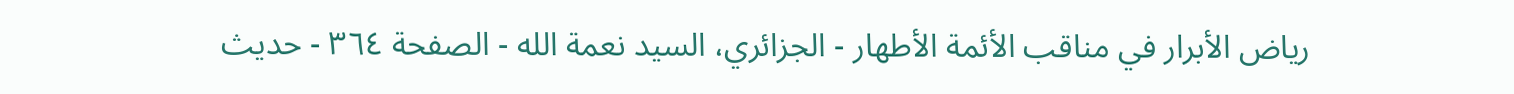رياض الأبرار في مناقب الأئمة الأطهار - الجزائري، السيد نعمة الله - الصفحة ٣٦٤ - حديث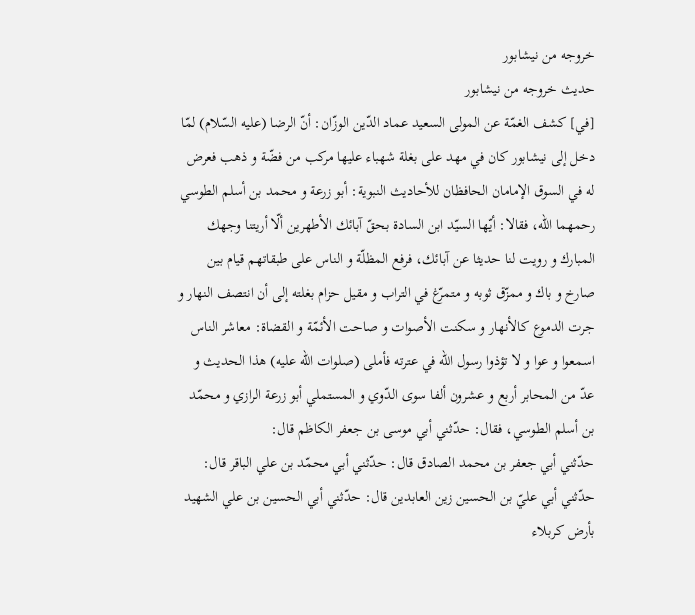خروجه من نيشابور
حديث خروجه من نيشابور
[في] كشف الغمّة عن المولى السعيد عماد الدّين الوزّان: أنّ الرضا (عليه السّلام) لمّا دخل إلى نيشابور كان في مهد على بغلة شهباء عليها مركب من فضّة و ذهب فعرض له في السوق الإمامان الحافظان للأحاديث النبوية: أبو زرعة و محمد بن أسلم الطوسي رحمهما اللّه، فقالا: أيّها السيّد ابن السادة بحقّ آبائك الأطهرين ألّا أريتنا وجهك المبارك و رويت لنا حديثا عن آبائك، فرفع المظلّة و الناس على طبقاتهم قيام بين صارخ و باك و ممزّق ثوبه و متمرّغ في التراب و مقيل حزام بغلته إلى أن انتصف النهار و جرت الدموع كالأنهار و سكنت الأصوات و صاحت الأئمّة و القضاة: معاشر الناس اسمعوا و عوا و لا تؤذوا رسول اللّه في عترته فأملى (صلوات اللّه عليه) هذا الحديث و عدّ من المحابر أربع و عشرون ألفا سوى الدّوي و المستملي أبو زرعة الرازي و محمّد بن أسلم الطوسي، فقال: حدّثني أبي موسى بن جعفر الكاظم قال:
حدّثني أبي جعفر بن محمد الصادق قال: حدّثني أبي محمّد بن علي الباقر قال: حدّثني أبي عليّ بن الحسين زين العابدين قال: حدّثني أبي الحسين بن علي الشهيد بأرض كربلاء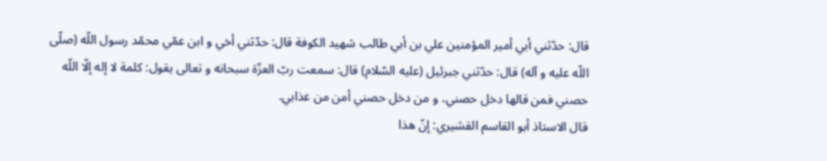قال: حدّثني أبي أمير المؤمنين علي بن أبي طالب شهيد الكوفة قال: حدّثني أخي و ابن عمّي محمّد رسول اللّه (صلّى اللّه عليه و آله) قال: حدّثني جبرئيل (عليه السّلام) قال: سمعت ربّ العزّة سبحانه و تعالى يقول: كلمة لا إله إلّا اللّه حصني فمن قالها دخل حصني، و من دخل حصني أمن من عذابي.
قال الاستاذ أبو القاسم القشيري: إنّ هذا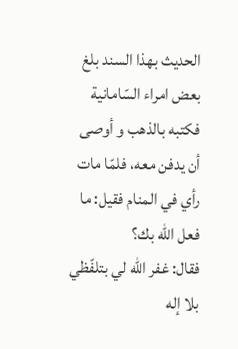الحديث بهذا السند بلغ بعض امراء السّامانية فكتبه بالذهب و أوصى أن يدفن معه، فلمّا مات رأي في المنام فقيل: ما فعل اللّه بك؟
فقال: غفر اللّه لي بتلفّظي بلا إله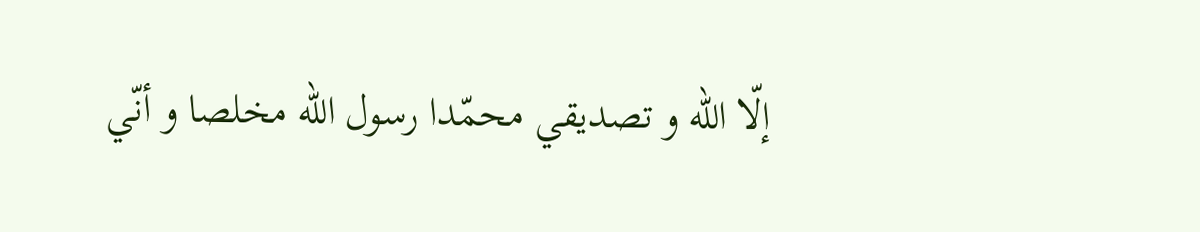إلّا اللّه و تصديقي محمّدا رسول اللّه مخلصا و أنّي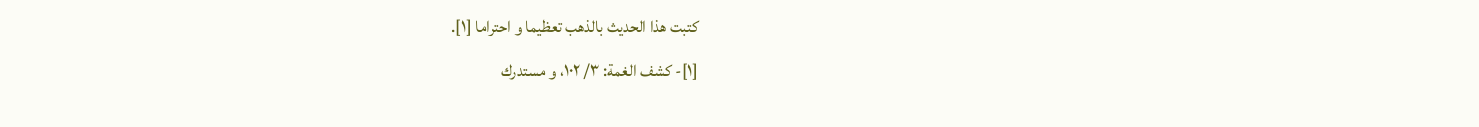كتبت هذا الحديث بالذهب تعظيما و احتراما [١].
[١]- كشف الغمة: ٣/ ١٠٢، و مستدرك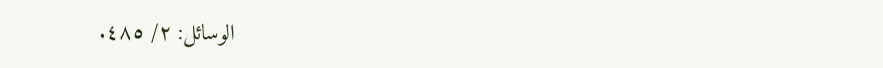الوسائل: ٢/ ٤٨٥.